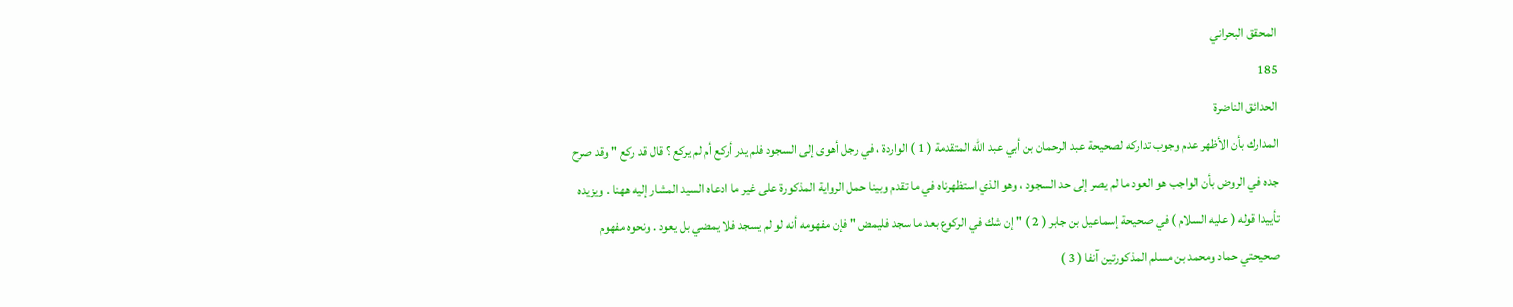المحقق البحراني
185
الحدائق الناضرة
المدارك بأن الأظهر عدم وجوب تداركه لصحيحة عبد الرحمان بن أبي عبد الله المتقدمة ( 1 ) الواردة ، في رجل أهوى إلى السجود فلم يدر أركع أم لم يركع ؟ قال قد ركع " وقد صرح جده في الروض بأن الواجب هو العود ما لم يصر إلى حد السجود ، وهو الذي استظهرناه في ما تقدم وبينا حمل الرواية المذكورة على غير ما ادعاه السيد المشار إليه ههنا . ويزيده تأييدا قوله ( عليه السلام ) في صحيحة إسماعيل بن جابر ( 2 ) " إن شك في الركوع بعد ما سجد فليمض " فإن مفهومه أنه لو لم يسجد فلا يمضي بل يعود . ونحوه مفهوم صحيحتي حماد ومحمد بن مسلم المذكورتين آنفا ( 3 )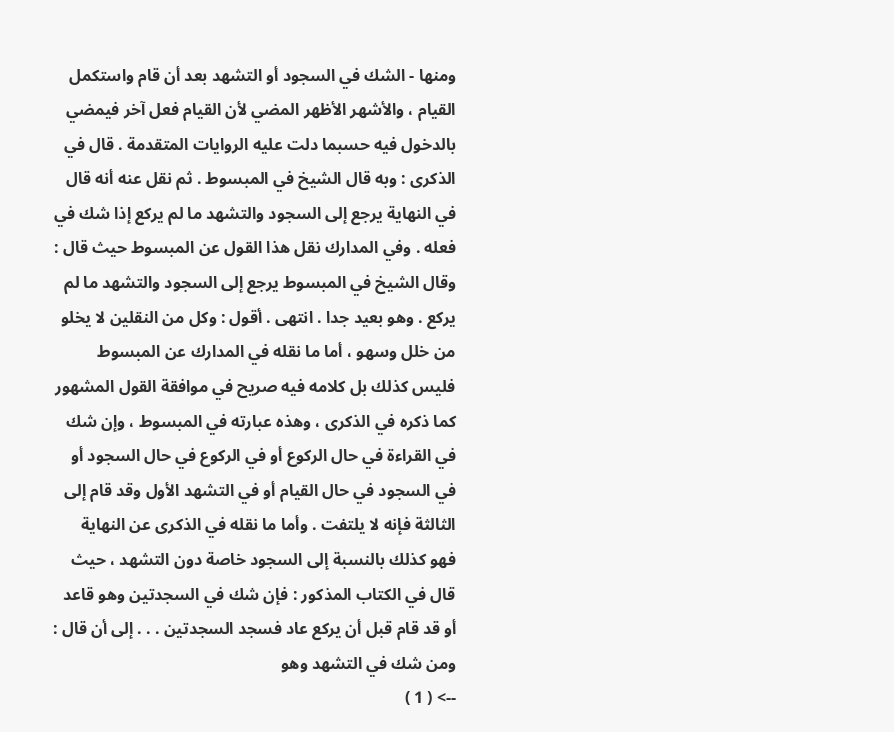ومنها - الشك في السجود أو التشهد بعد أن قام واستكمل القيام ، والأشهر الأظهر المضي لأن القيام فعل آخر فيمضي بالدخول فيه حسبما دلت عليه الروايات المتقدمة . قال في الذكرى : وبه قال الشيخ في المبسوط . ثم نقل عنه أنه قال في النهاية يرجع إلى السجود والتشهد ما لم يركع إذا شك في فعله . وفي المدارك نقل هذا القول عن المبسوط حيث قال : وقال الشيخ في المبسوط يرجع إلى السجود والتشهد ما لم يركع . وهو بعيد جدا . انتهى . أقول : وكل من النقلين لا يخلو من خلل وسهو ، أما ما نقله في المدارك عن المبسوط فليس كذلك بل كلامه فيه صريح في موافقة القول المشهور كما ذكره في الذكرى ، وهذه عبارته في المبسوط ، وإن شك في القراءة في حال الركوع أو في الركوع في حال السجود أو في السجود في حال القيام أو في التشهد الأول وقد قام إلى الثالثة فإنه لا يلتفت . وأما ما نقله في الذكرى عن النهاية فهو كذلك بالنسبة إلى السجود خاصة دون التشهد ، حيث قال في الكتاب المذكور : فإن شك في السجدتين وهو قاعد أو قد قام قبل أن يركع عاد فسجد السجدتين . . . إلى أن قال : ومن شك في التشهد وهو
--> ( 1 )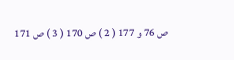ص 76 و 177 ( 2 ) ص 170 ( 3 ) ص 171